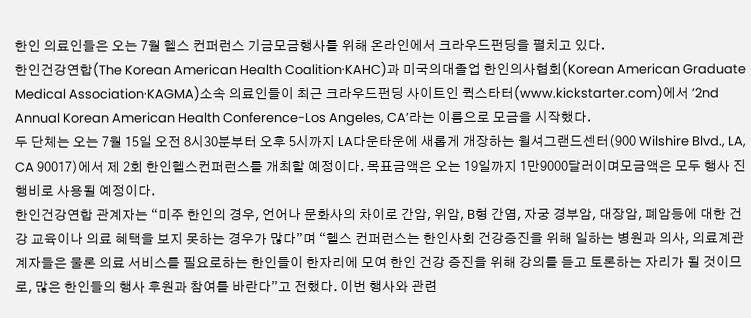한인 의료인들은 오는 7월 헬스 컨퍼런스 기금모금행사를 위해 온라인에서 크라우드펀딩을 펼치고 있다.
한인건강연합(The Korean American Health Coalition·KAHC)과 미국의대졸업 한인의사협회(Korean American Graduate Medical Association·KAGMA)소속 의료인들이 최근 크라우드펀딩 사이트인 퀵스타터(www.kickstarter.com)에서 ’2nd Annual Korean American Health Conference-Los Angeles, CA’라는 이름으로 모금을 시작했다.
두 단체는 오는 7월 15일 오전 8시30분부터 오후 5시까지 LA다운타운에 새롭게 개장하는 윌셔그랜드센터(900 Wilshire Blvd., LA, CA 90017)에서 제 2회 한인헬스컨퍼런스를 개최할 예정이다. 목표금액은 오는 19일까지 1만9000달러이며모금액은 모두 행사 진행비로 사용될 예정이다.
한인건강연합 관계자는 “미주 한인의 경우, 언어나 문화사의 차이로 간암, 위암, B형 간염, 자궁 경부암, 대장암, 폐암등에 대한 건강 교육이나 의료 혜택을 보지 못하는 경우가 많다”며 “헬스 컨퍼런스는 한인사회 건강증진을 위해 일하는 병원과 의사, 의료계관계자들은 물론 의료 서비스를 필요로하는 한인들이 한자리에 모여 한인 건강 증진을 위해 강의를 듣고 토론하는 자리가 될 것이므로, 많은 한인들의 행사 후원과 참여를 바란다”고 전했다. 이번 행사와 관련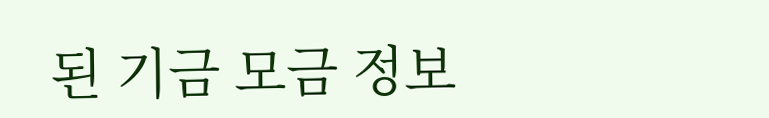된 기금 모금 정보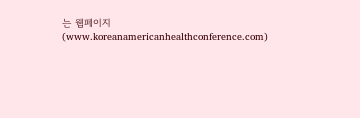는 웹페이지(www.koreanamericanhealthconference.com)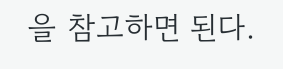을 참고하면 된다.